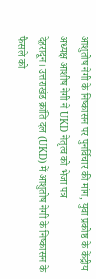आशुतोष नेगी के निष्कासन पर पुनर्विचार की मांग, युवा प्रकोष्ठ के केंद्रीय अध्यक्ष आशीष नेगी ने UKD नेतृत्व को भेजा पत्र
देहरादून। उत्तराखंड क्रांति दल (UKD) में आशुतोष नेगी के निष्कासन के फैसले को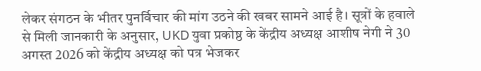लेकर संगठन के भीतर पुनर्विचार की मांग उठने की खबर सामने आई है। सूत्रों के हवाले से मिली जानकारी के अनुसार, UKD युवा प्रकोष्ठ के केंद्रीय अध्यक्ष आशीष नेगी ने 30 अगस्त 2026 को केंद्रीय अध्यक्ष को पत्र भेजकर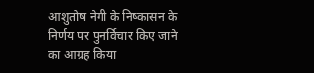आशुतोष नेगी के निष्कासन के निर्णय पर पुनर्विचार किए जाने का आग्रह किया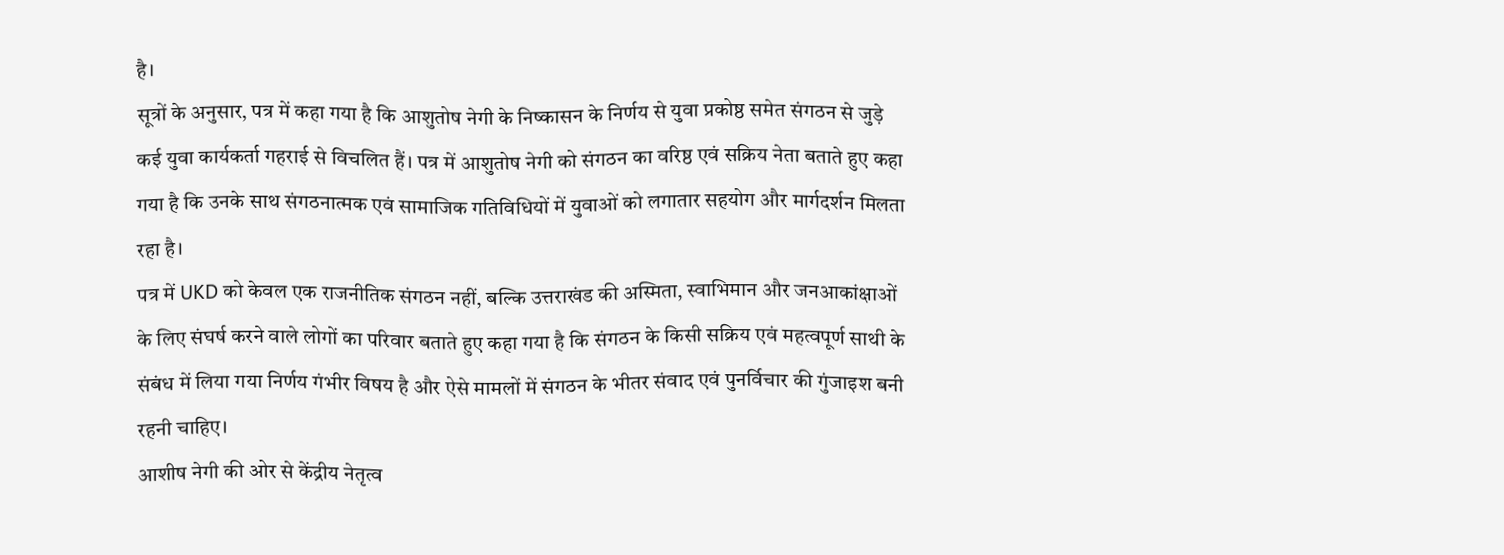है।
सूत्रों के अनुसार, पत्र में कहा गया है कि आशुतोष नेगी के निष्कासन के निर्णय से युवा प्रकोष्ठ समेत संगठन से जुड़े कई युवा कार्यकर्ता गहराई से विचलित हैं। पत्र में आशुतोष नेगी को संगठन का वरिष्ठ एवं सक्रिय नेता बताते हुए कहा गया है कि उनके साथ संगठनात्मक एवं सामाजिक गतिविधियों में युवाओं को लगातार सहयोग और मार्गदर्शन मिलता रहा है।
पत्र में UKD को केवल एक राजनीतिक संगठन नहीं, बल्कि उत्तराखंड की अस्मिता, स्वाभिमान और जनआकांक्षाओं के लिए संघर्ष करने वाले लोगों का परिवार बताते हुए कहा गया है कि संगठन के किसी सक्रिय एवं महत्वपूर्ण साथी के संबंध में लिया गया निर्णय गंभीर विषय है और ऐसे मामलों में संगठन के भीतर संवाद एवं पुनर्विचार की गुंजाइश बनी रहनी चाहिए।
आशीष नेगी की ओर से केंद्रीय नेतृत्व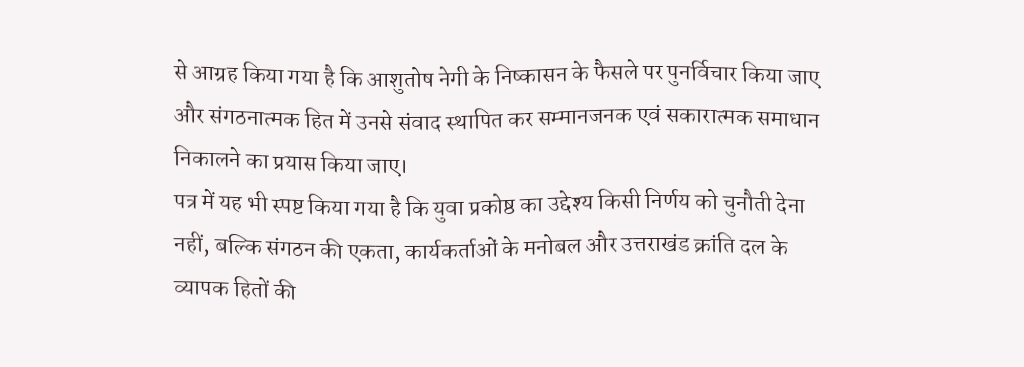से आग्रह किया गया है कि आशुतोष नेगी के निष्कासन के फैसले पर पुनर्विचार किया जाए और संगठनात्मक हित में उनसे संवाद स्थापित कर सम्मानजनक एवं सकारात्मक समाधान निकालने का प्रयास किया जाए।
पत्र में यह भी स्पष्ट किया गया है कि युवा प्रकोष्ठ का उद्देश्य किसी निर्णय को चुनौती देना नहीं, बल्कि संगठन की एकता, कार्यकर्ताओं के मनोबल और उत्तराखंड क्रांति दल के व्यापक हितों की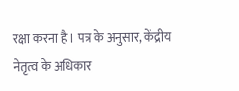रक्षा करना है। पत्र के अनुसार, केंद्रीय नेतृत्व के अधिकार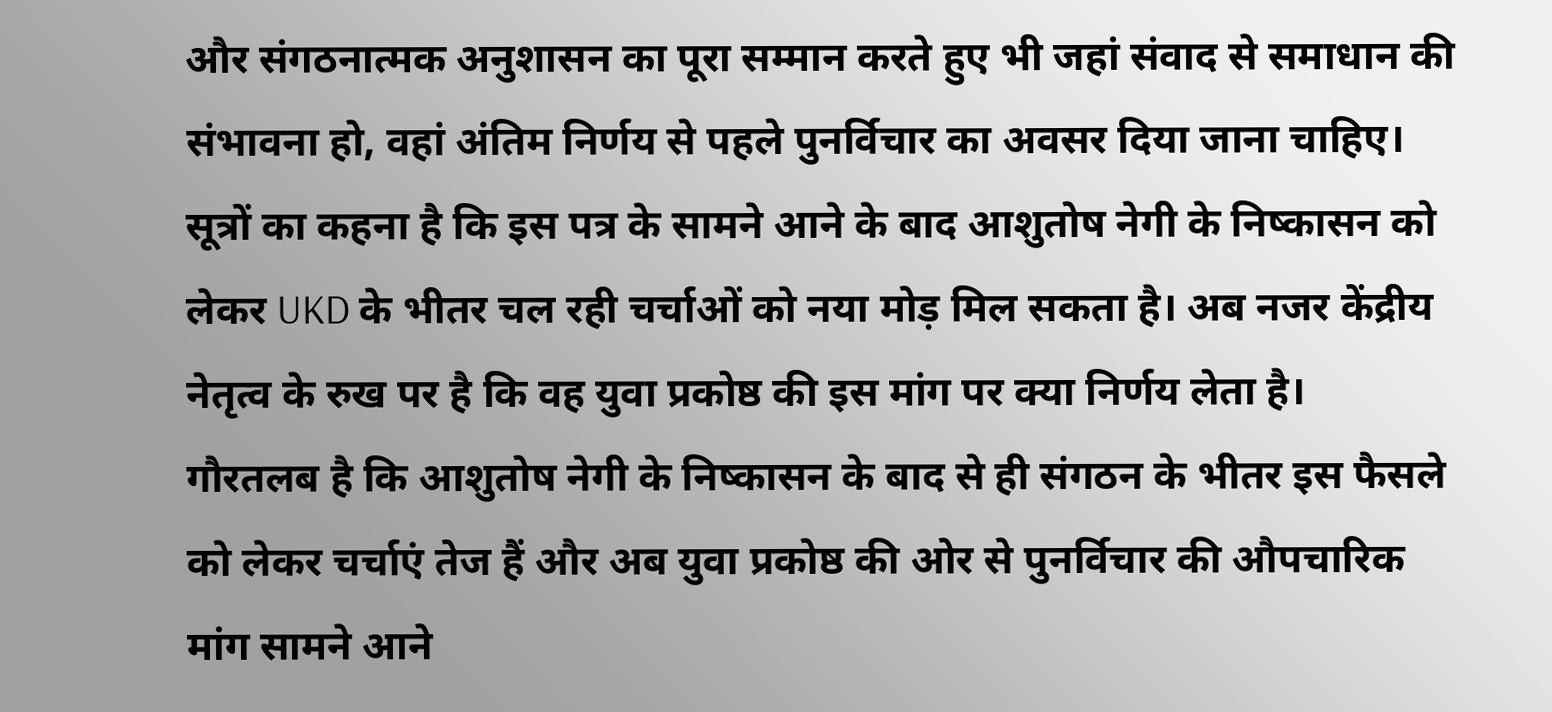और संगठनात्मक अनुशासन का पूरा सम्मान करते हुए भी जहां संवाद से समाधान की संभावना हो, वहां अंतिम निर्णय से पहले पुनर्विचार का अवसर दिया जाना चाहिए।
सूत्रों का कहना है कि इस पत्र के सामने आने के बाद आशुतोष नेगी के निष्कासन को लेकर UKD के भीतर चल रही चर्चाओं को नया मोड़ मिल सकता है। अब नजर केंद्रीय नेतृत्व के रुख पर है कि वह युवा प्रकोष्ठ की इस मांग पर क्या निर्णय लेता है।
गौरतलब है कि आशुतोष नेगी के निष्कासन के बाद से ही संगठन के भीतर इस फैसले को लेकर चर्चाएं तेज हैं और अब युवा प्रकोष्ठ की ओर से पुनर्विचार की औपचारिक मांग सामने आने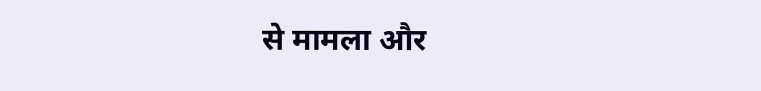से मामला और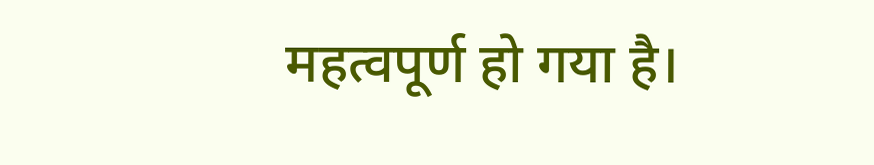महत्वपूर्ण हो गया है।